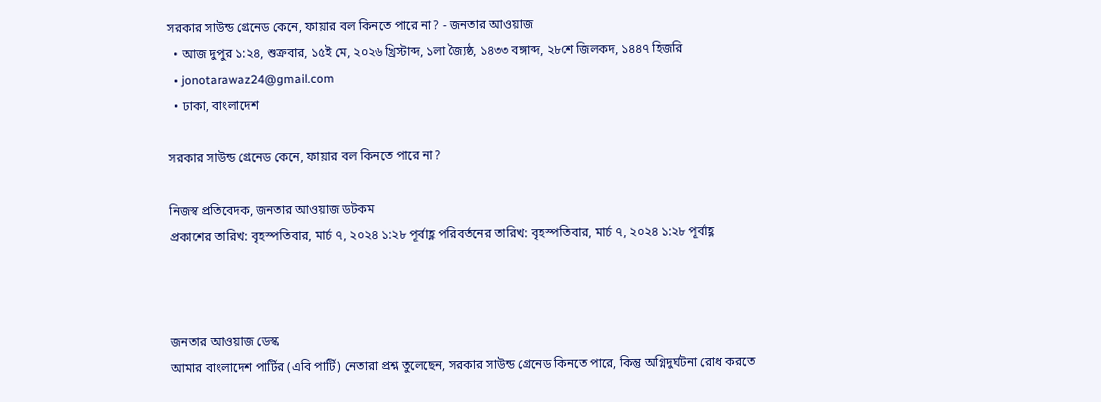সরকার সাউন্ড গ্রেনেড কেনে, ফায়ার বল কিনতে পারে না? - জনতার আওয়াজ
  • আজ দুপুর ১:২৪, শুক্রবার, ১৫ই মে, ২০২৬ খ্রিস্টাব্দ, ১লা জ্যৈষ্ঠ, ১৪৩৩ বঙ্গাব্দ, ২৮শে জিলকদ, ১৪৪৭ হিজরি
  • jonotarawaz24@gmail.com
  • ঢাকা, বাংলাদেশ

সরকার সাউন্ড গ্রেনেড কেনে, ফায়ার বল কিনতে পারে না?

নিজস্ব প্রতিবেদক, জনতার আওয়াজ ডটকম
প্রকাশের তারিখ: বৃহস্পতিবার, মার্চ ৭, ২০২৪ ১:২৮ পূর্বাহ্ণ পরিবর্তনের তারিখ: বৃহস্পতিবার, মার্চ ৭, ২০২৪ ১:২৮ পূর্বাহ্ণ



জনতার আওয়াজ ডেস্ক
আমার বাংলাদেশ পার্টির (এবি পার্টি) নেতারা প্রশ্ন তুলেছেন, সরকার সাউন্ড গ্রেনেড কিনতে পারে, কিন্তু অগ্নিদুর্ঘটনা রোধ করতে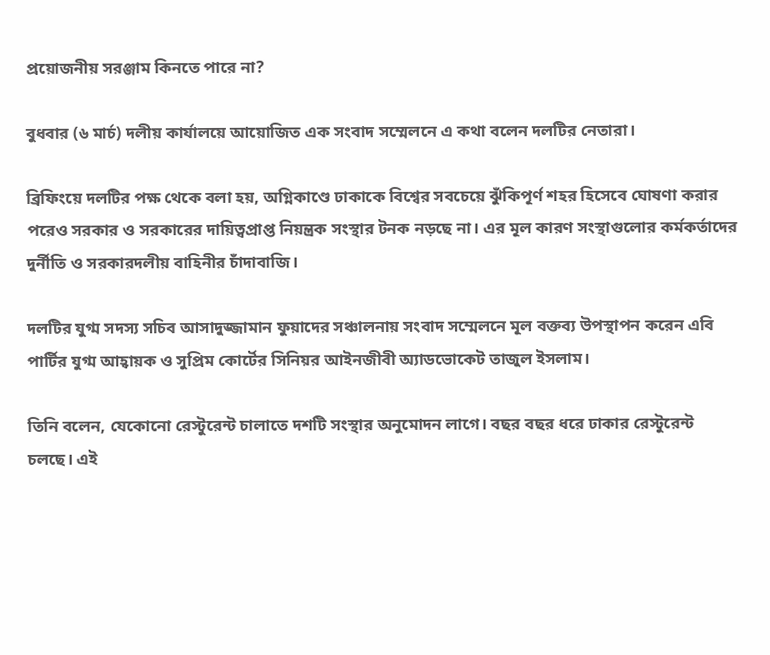প্রয়োজনীয় সরঞ্জাম কিনতে পারে না?

বুধবার (৬ মার্চ) দলীয় কার্যালয়ে আয়োজিত এক সংবাদ সম্মেলনে এ কথা বলেন দলটির নেতারা।

ব্রিফিংয়ে দলটির পক্ষ থেকে বলা হয়, অগ্নিকাণ্ডে ঢাকাকে বিশ্বের সবচেয়ে ঝুঁকিপূর্ণ শহর হিসেবে ঘোষণা করার পরেও সরকার ও সরকারের দায়িত্বপ্রাপ্ত নিয়ন্ত্রক সংস্থার টনক নড়ছে না। এর মূল কারণ সংস্থাগুলোর কর্মকর্তাদের দুর্নীতি ও সরকারদলীয় বাহিনীর চাঁদাবাজি।

দলটির যুগ্ম সদস্য সচিব আসাদুজ্জামান ফুয়াদের সঞ্চালনায় সংবাদ সম্মেলনে মূল বক্তব্য উপস্থাপন করেন এবি পার্টির যুগ্ম আহ্বায়ক ও সুপ্রিম কোর্টের সিনিয়র আইনজীবী অ্যাডভোকেট তাজুল ইসলাম।

তিনি বলেন, যেকোনো রেস্টুরেন্ট চালাতে দশটি সংস্থার অনুমোদন লাগে। বছর বছর ধরে ঢাকার রেস্টুরেন্ট চলছে। এই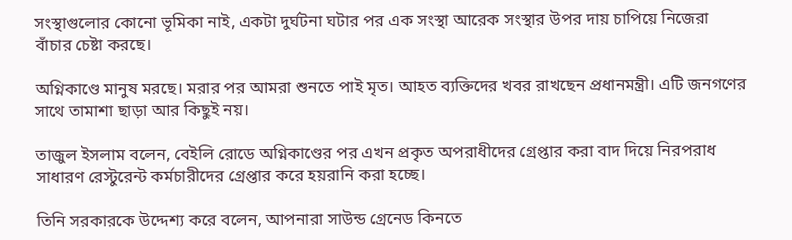সংস্থাগুলোর কোনো ভূমিকা নাই, একটা দুর্ঘটনা ঘটার পর এক সংস্থা আরেক সংস্থার উপর দায় চাপিয়ে নিজেরা বাঁচার চেষ্টা করছে।

অগ্নিকাণ্ডে মানুষ মরছে। মরার পর আমরা শুনতে পাই মৃত। আহত ব্যক্তিদের খবর রাখছেন প্রধানমন্ত্রী। এটি জনগণের সাথে তামাশা ছাড়া আর কিছুই নয়।

তাজুল ইসলাম বলেন, বেইলি রোডে অগ্নিকাণ্ডের পর এখন প্রকৃত অপরাধীদের গ্রেপ্তার করা বাদ দিয়ে নিরপরাধ সাধারণ রেস্টুরেন্ট কর্মচারীদের গ্রেপ্তার করে হয়রানি করা হচ্ছে।

তিনি সরকারকে উদ্দেশ্য করে বলেন, আপনারা সাউন্ড গ্রেনেড কিনতে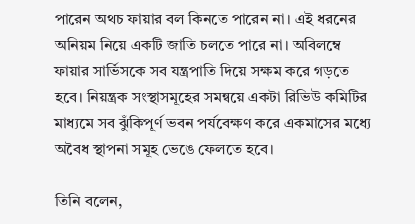পারেন অথচ ফায়ার বল কিনতে পারেন না। এই ধরনের অনিয়ম নিয়ে একটি জাতি চলতে পারে না। অবিলম্বে ফায়ার সার্ভিসকে সব যন্ত্রপাতি দিয়ে সক্ষম করে গড়তে হবে। নিয়ন্ত্রক সংস্থাসমূহের সমন্বয়ে একটা রিভিউ কমিটির মাধ্যমে সব ঝুঁকিপূর্ণ ভবন পর্যবেক্ষণ করে একমাসের মধ্যে অবৈধ স্থাপনা সমূহ ভেঙে ফেলতে হবে।

তিনি বলেন,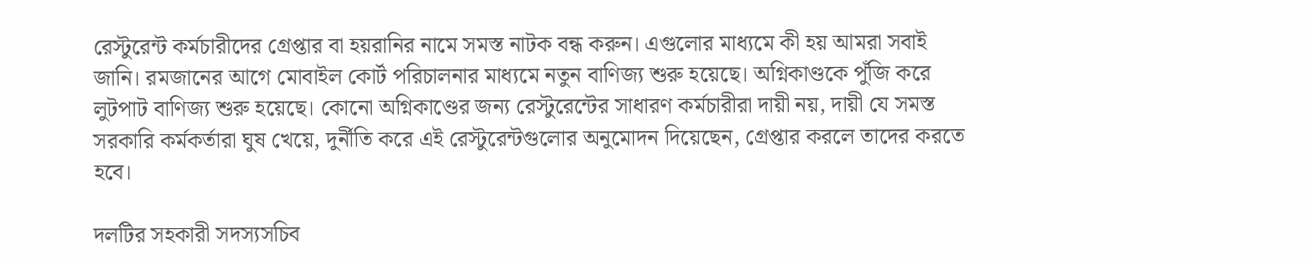রেস্টুরেন্ট কর্মচারীদের গ্রেপ্তার বা হয়রানির নামে সমস্ত নাটক বন্ধ করুন। এগুলোর মাধ্যমে কী হয় আমরা সবাই জানি। রমজানের আগে মোবাইল কোর্ট পরিচালনার মাধ্যমে নতুন বাণিজ্য শুরু হয়েছে। অগ্নিকাণ্ডকে পুঁজি করে লুটপাট বাণিজ্য শুরু হয়েছে। কোনো অগ্নিকাণ্ডের জন্য রেস্টুরেন্টের সাধারণ কর্মচারীরা দায়ী নয়, দায়ী যে সমস্ত সরকারি কর্মকর্তারা ঘুষ খেয়ে, দুর্নীতি করে এই রেস্টুরেন্টগুলোর অনুমোদন দিয়েছেন, গ্রেপ্তার করলে তাদের করতে হবে।

দলটির সহকারী সদস্যসচিব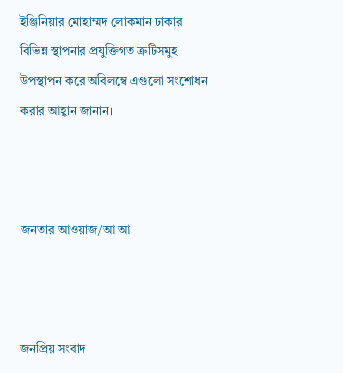ইঞ্জিনিয়ার মোহাম্মদ লোকমান ঢাকার বিভিন্ন স্থাপনার প্রযুক্তিগত ত্রুটিসমুহ উপস্থাপন করে অবিলম্বে এগুলো সংশোধন করার আহ্বান জানান।



জনতার আওয়াজ/আ আ



জনপ্রিয় সংবাদ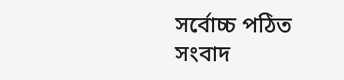সর্বোচ্চ পঠিত সংবাদ